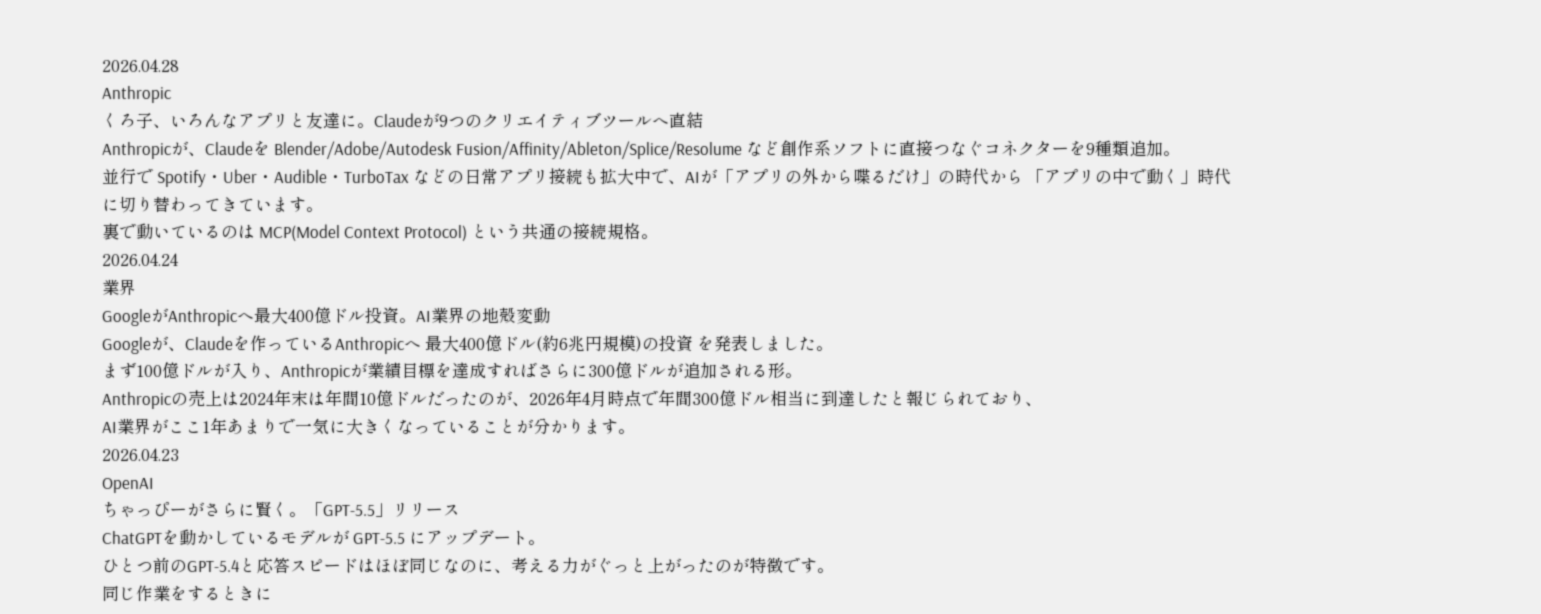2026.04.28
Anthropic
くろ子、いろんなアプリと友達に。Claudeが9つのクリエイティブツールへ直結
Anthropicが、Claudeを Blender/Adobe/Autodesk Fusion/Affinity/Ableton/Splice/Resolume など創作系ソフトに直接つなぐコネクターを9種類追加。
並行で Spotify・Uber・Audible・TurboTax などの日常アプリ接続も拡大中で、AIが「アプリの外から喋るだけ」の時代から 「アプリの中で動く」時代 に切り替わってきています。
裏で動いているのは MCP(Model Context Protocol) という共通の接続規格。
2026.04.24
業界
GoogleがAnthropicへ最大400億ドル投資。AI業界の地殻変動
Googleが、Claudeを作っているAnthropicへ 最大400億ドル(約6兆円規模)の投資 を発表しました。
まず100億ドルが入り、Anthropicが業績目標を達成すればさらに300億ドルが追加される形。
Anthropicの売上は2024年末は年間10億ドルだったのが、2026年4月時点で年間300億ドル相当に到達したと報じられており、
AI業界がここ1年あまりで一気に大きくなっていることが分かります。
2026.04.23
OpenAI
ちゃっぴーがさらに賢く。「GPT-5.5」リリース
ChatGPTを動かしているモデルが GPT-5.5 にアップデート。
ひとつ前のGPT-5.4と応答スピードはほぼ同じなのに、考える力がぐっと上がったのが特徴です。
同じ作業をするときに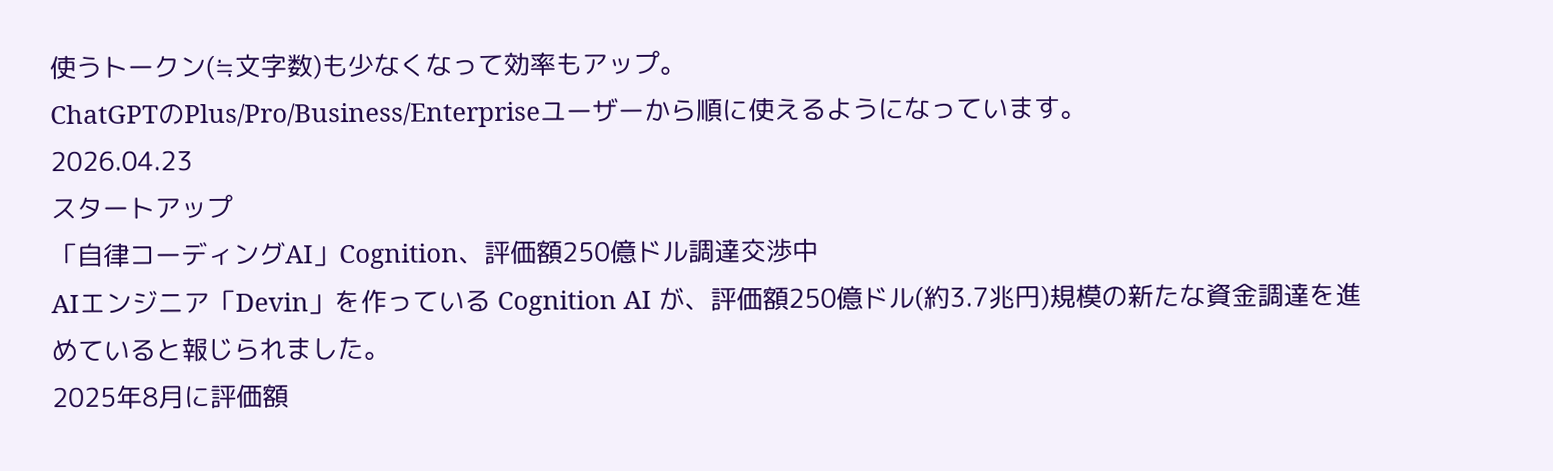使うトークン(≒文字数)も少なくなって効率もアップ。
ChatGPTのPlus/Pro/Business/Enterpriseユーザーから順に使えるようになっています。
2026.04.23
スタートアップ
「自律コーディングAI」Cognition、評価額250億ドル調達交渉中
AIエンジニア「Devin」を作っている Cognition AI が、評価額250億ドル(約3.7兆円)規模の新たな資金調達を進めていると報じられました。
2025年8月に評価額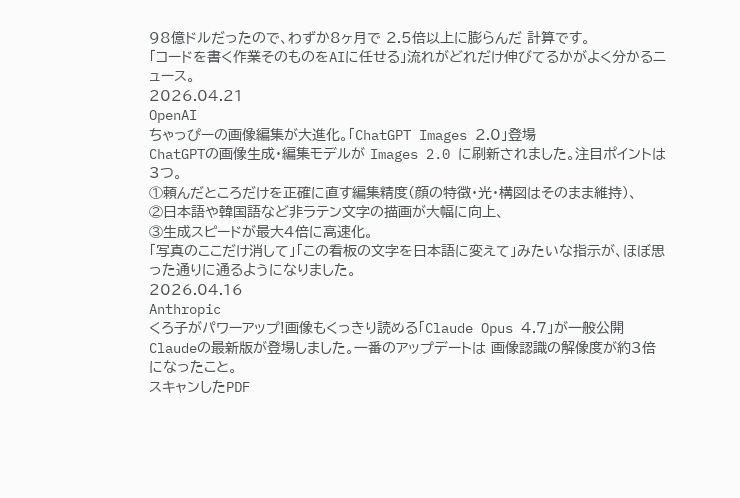98億ドルだったので、わずか8ヶ月で 2.5倍以上に膨らんだ 計算です。
「コードを書く作業そのものをAIに任せる」流れがどれだけ伸びてるかがよく分かるニュース。
2026.04.21
OpenAI
ちゃっぴーの画像編集が大進化。「ChatGPT Images 2.0」登場
ChatGPTの画像生成・編集モデルが Images 2.0 に刷新されました。注目ポイントは3つ。
①頼んだところだけを正確に直す編集精度(顔の特徴・光・構図はそのまま維持)、
②日本語や韓国語など非ラテン文字の描画が大幅に向上、
③生成スピードが最大4倍に高速化。
「写真のここだけ消して」「この看板の文字を日本語に変えて」みたいな指示が、ほぼ思った通りに通るようになりました。
2026.04.16
Anthropic
くろ子がパワーアップ!画像もくっきり読める「Claude Opus 4.7」が一般公開
Claudeの最新版が登場しました。一番のアップデートは 画像認識の解像度が約3倍 になったこと。
スキャンしたPDF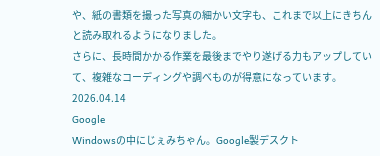や、紙の書類を撮った写真の細かい文字も、これまで以上にきちんと読み取れるようになりました。
さらに、長時間かかる作業を最後までやり遂げる力もアップしていて、複雑なコーディングや調べものが得意になっています。
2026.04.14
Google
Windowsの中にじぇみちゃん。Google製デスクト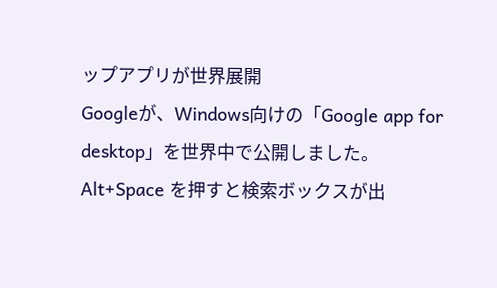ップアプリが世界展開
Googleが、Windows向けの「Google app for desktop」を世界中で公開しました。
Alt+Space を押すと検索ボックスが出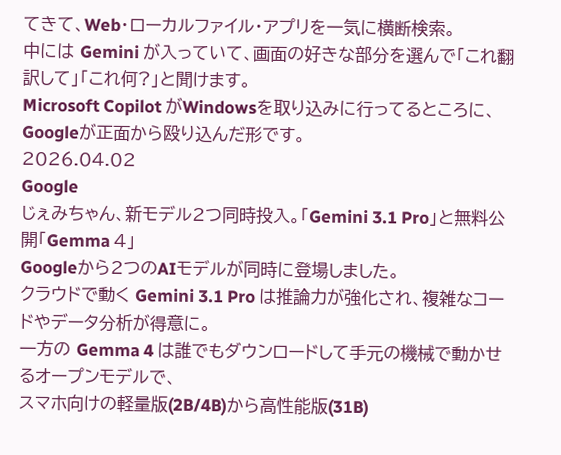てきて、Web・ローカルファイル・アプリを一気に横断検索。
中には Gemini が入っていて、画面の好きな部分を選んで「これ翻訳して」「これ何?」と聞けます。
Microsoft Copilot がWindowsを取り込みに行ってるところに、Googleが正面から殴り込んだ形です。
2026.04.02
Google
じぇみちゃん、新モデル2つ同時投入。「Gemini 3.1 Pro」と無料公開「Gemma 4」
Googleから2つのAIモデルが同時に登場しました。
クラウドで動く Gemini 3.1 Pro は推論力が強化され、複雑なコードやデータ分析が得意に。
一方の Gemma 4 は誰でもダウンロードして手元の機械で動かせるオープンモデルで、
スマホ向けの軽量版(2B/4B)から高性能版(31B)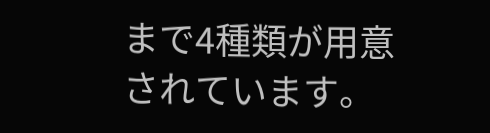まで4種類が用意されています。